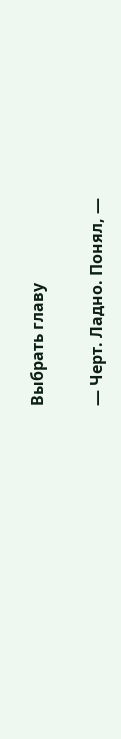Выбрать главу

— Черт. Ладно. Понял, —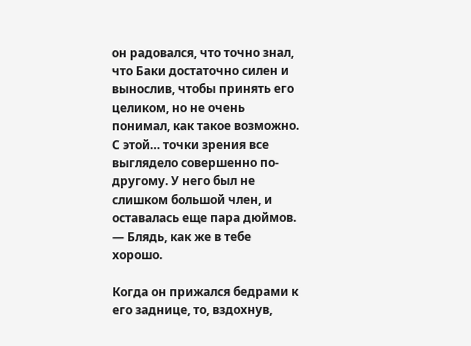он радовался, что точно знал, что Баки достаточно силен и вынослив, чтобы принять его целиком, но не очень понимал, как такое возможно. С этой… точки зрения все выглядело совершенно по-другому. У него был не слишком большой член, и оставалась еще пара дюймов. — Блядь, как же в тебе хорошо.

Когда он прижался бедрами к его заднице, то, вздохнув,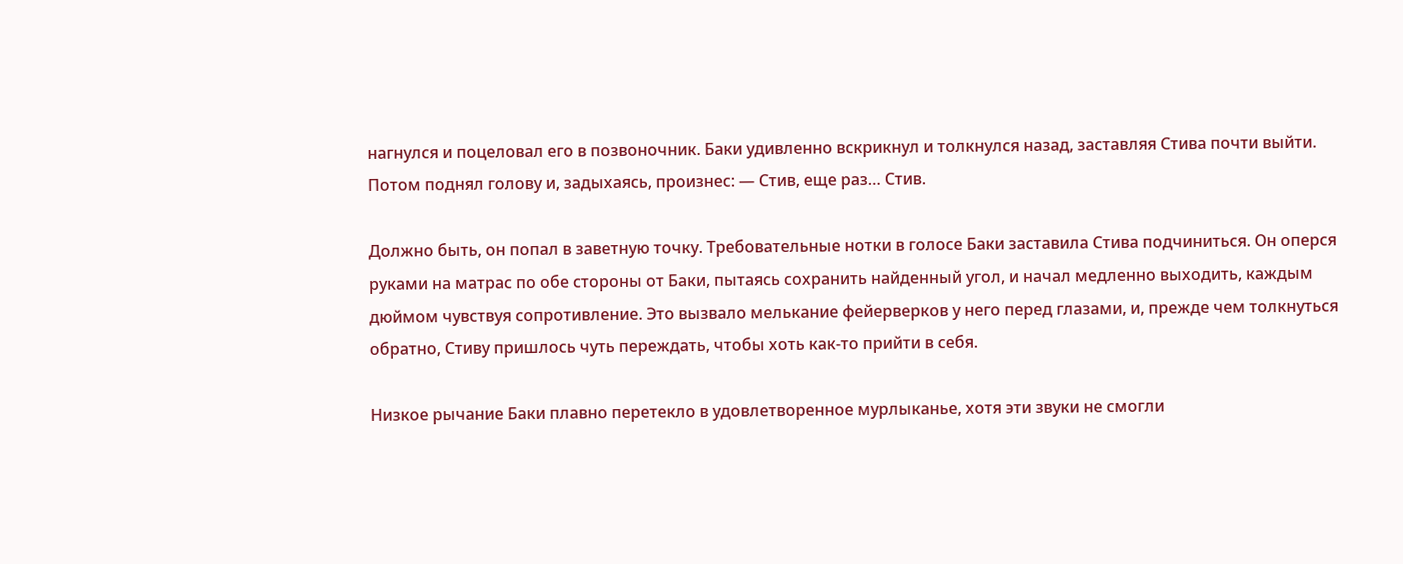нагнулся и поцеловал его в позвоночник. Баки удивленно вскрикнул и толкнулся назад, заставляя Стива почти выйти. Потом поднял голову и, задыхаясь, произнес: — Стив, еще раз… Стив.

Должно быть, он попал в заветную точку. Требовательные нотки в голосе Баки заставила Стива подчиниться. Он оперся руками на матрас по обе стороны от Баки, пытаясь сохранить найденный угол, и начал медленно выходить, каждым дюймом чувствуя сопротивление. Это вызвало мелькание фейерверков у него перед глазами, и, прежде чем толкнуться обратно, Стиву пришлось чуть переждать, чтобы хоть как-то прийти в себя.

Низкое рычание Баки плавно перетекло в удовлетворенное мурлыканье, хотя эти звуки не смогли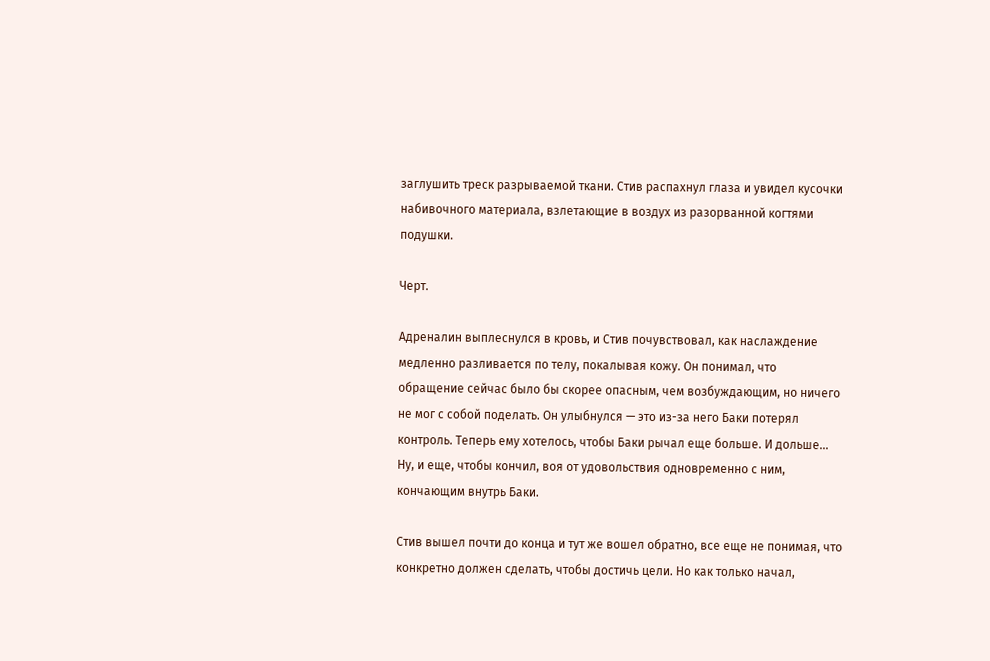заглушить треск разрываемой ткани. Стив распахнул глаза и увидел кусочки набивочного материала, взлетающие в воздух из разорванной когтями подушки.

Черт.

Адреналин выплеснулся в кровь, и Стив почувствовал, как наслаждение медленно разливается по телу, покалывая кожу. Он понимал, что обращение сейчас было бы скорее опасным, чем возбуждающим, но ничего не мог с собой поделать. Он улыбнулся — это из-за него Баки потерял контроль. Теперь ему хотелось, чтобы Баки рычал еще больше. И дольше… Ну, и еще, чтобы кончил, воя от удовольствия одновременно с ним, кончающим внутрь Баки.

Стив вышел почти до конца и тут же вошел обратно, все еще не понимая, что конкретно должен сделать, чтобы достичь цели. Но как только начал,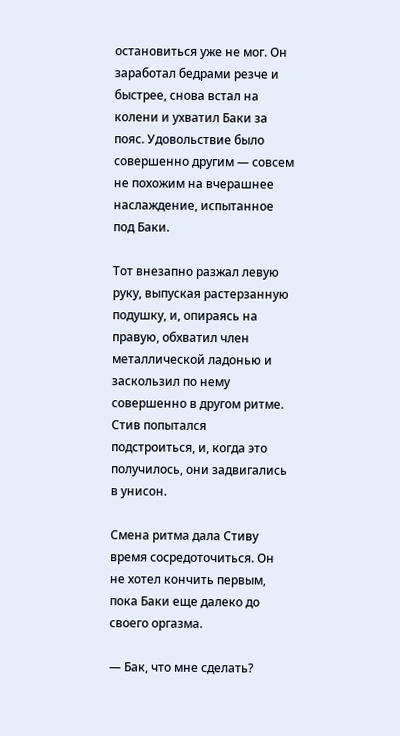остановиться уже не мог. Он заработал бедрами резче и быстрее, снова встал на колени и ухватил Баки за пояс. Удовольствие было совершенно другим — совсем не похожим на вчерашнее наслаждение, испытанное под Баки.

Тот внезапно разжал левую руку, выпуская растерзанную подушку, и, опираясь на правую, обхватил член металлической ладонью и заскользил по нему совершенно в другом ритме. Стив попытался подстроиться, и, когда это получилось, они задвигались в унисон.

Смена ритма дала Стиву время сосредоточиться. Он не хотел кончить первым, пока Баки еще далеко до своего оргазма.

— Бак, что мне сделать?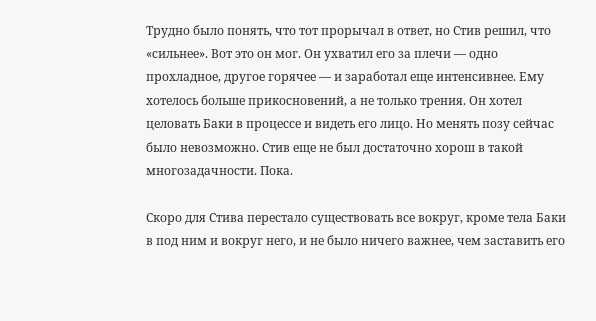Трудно было понять, что тот прорычал в ответ, но Стив решил, что «сильнее». Вот это он мог. Он ухватил его за плечи — одно прохладное, другое горячее — и заработал еще интенсивнее. Ему хотелось больше прикосновений, а не только трения. Он хотел целовать Баки в процессе и видеть его лицо. Но менять позу сейчас было невозможно. Стив еще не был достаточно хорош в такой многозадачности. Пока.

Скоро для Стива перестало существовать все вокруг, кроме тела Баки в под ним и вокруг него, и не было ничего важнее, чем заставить его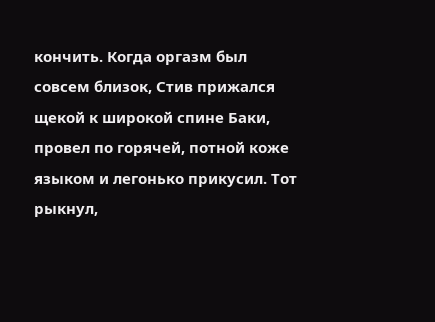кончить. Когда оргазм был совсем близок, Стив прижался щекой к широкой спине Баки, провел по горячей, потной коже языком и легонько прикусил. Тот рыкнул,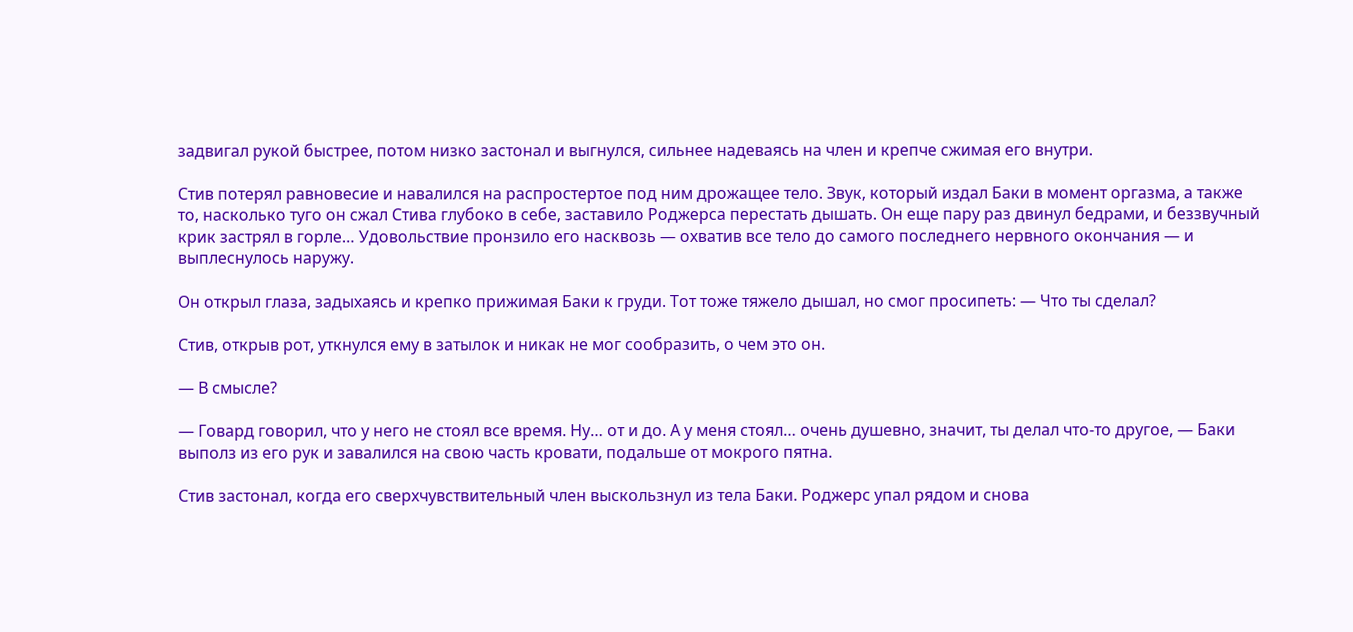задвигал рукой быстрее, потом низко застонал и выгнулся, сильнее надеваясь на член и крепче сжимая его внутри.

Стив потерял равновесие и навалился на распростертое под ним дрожащее тело. Звук, который издал Баки в момент оргазма, а также то, насколько туго он сжал Стива глубоко в себе, заставило Роджерса перестать дышать. Он еще пару раз двинул бедрами, и беззвучный крик застрял в горле… Удовольствие пронзило его насквозь — охватив все тело до самого последнего нервного окончания — и выплеснулось наружу.

Он открыл глаза, задыхаясь и крепко прижимая Баки к груди. Тот тоже тяжело дышал, но смог просипеть: — Что ты сделал?

Стив, открыв рот, уткнулся ему в затылок и никак не мог сообразить, о чем это он.

— В смысле?

— Говард говорил, что у него не стоял все время. Ну… от и до. А у меня стоял… очень душевно, значит, ты делал что-то другое, — Баки выполз из его рук и завалился на свою часть кровати, подальше от мокрого пятна.

Стив застонал, когда его сверхчувствительный член выскользнул из тела Баки. Роджерс упал рядом и снова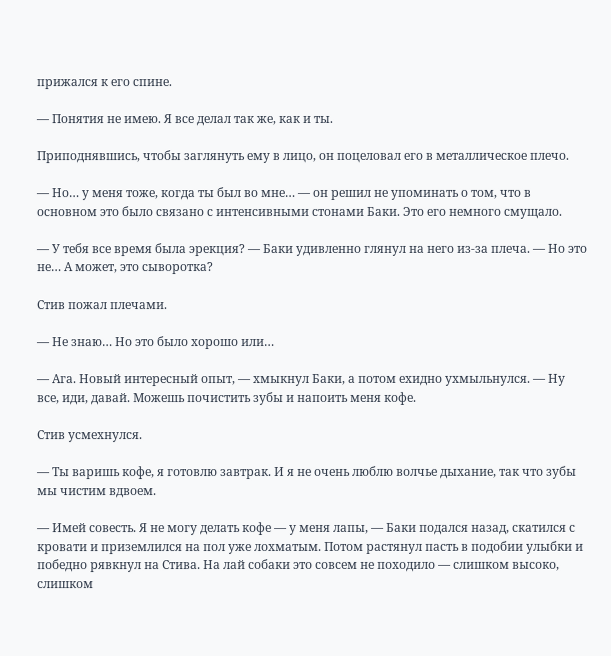прижался к его спине.

— Понятия не имею. Я все делал так же, как и ты.

Приподнявшись, чтобы заглянуть ему в лицо, он поцеловал его в металлическое плечо.

— Но… у меня тоже, когда ты был во мне… — он решил не упоминать о том, что в основном это было связано с интенсивными стонами Баки. Это его немного смущало.

— У тебя все время была эрекция? — Баки удивленно глянул на него из-за плеча. — Но это не… А может, это сыворотка?

Стив пожал плечами.

— Не знаю… Но это было хорошо или…

— Ага. Новый интересный опыт, — хмыкнул Баки, а потом ехидно ухмыльнулся. — Ну все, иди, давай. Можешь почистить зубы и напоить меня кофе.

Стив усмехнулся.

— Ты варишь кофе, я готовлю завтрак. И я не очень люблю волчье дыхание, так что зубы мы чистим вдвоем.

— Имей совесть. Я не могу делать кофе — у меня лапы, — Баки подался назад, скатился с кровати и приземлился на пол уже лохматым. Потом растянул пасть в подобии улыбки и победно рявкнул на Стива. На лай собаки это совсем не походило — слишком высоко, слишком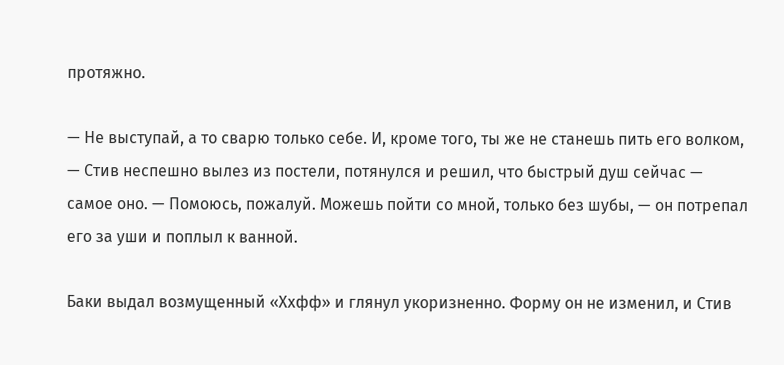протяжно.

— Не выступай, а то сварю только себе. И, кроме того, ты же не станешь пить его волком, — Стив неспешно вылез из постели, потянулся и решил, что быстрый душ сейчас — самое оно. — Помоюсь, пожалуй. Можешь пойти со мной, только без шубы, — он потрепал его за уши и поплыл к ванной.

Баки выдал возмущенный «Ххфф» и глянул укоризненно. Форму он не изменил, и Стив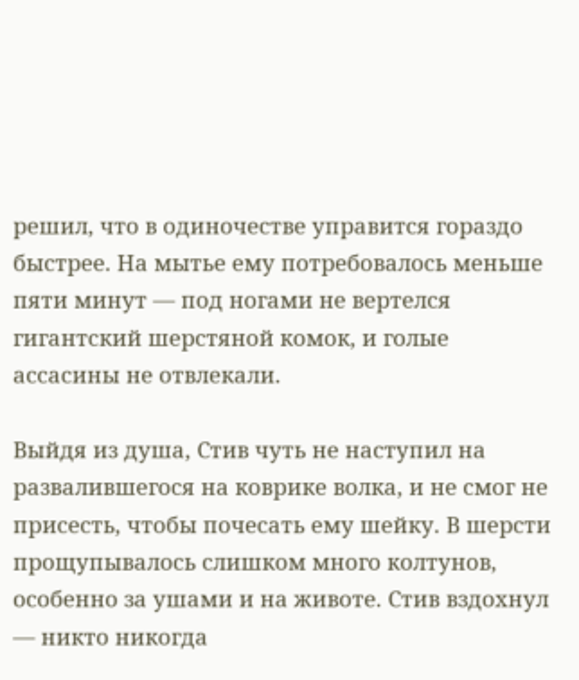решил, что в одиночестве управится гораздо быстрее. На мытье ему потребовалось меньше пяти минут — под ногами не вертелся гигантский шерстяной комок, и голые ассасины не отвлекали.

Выйдя из душа, Стив чуть не наступил на развалившегося на коврике волка, и не смог не присесть, чтобы почесать ему шейку. В шерсти прощупывалось слишком много колтунов, особенно за ушами и на животе. Стив вздохнул — никто никогда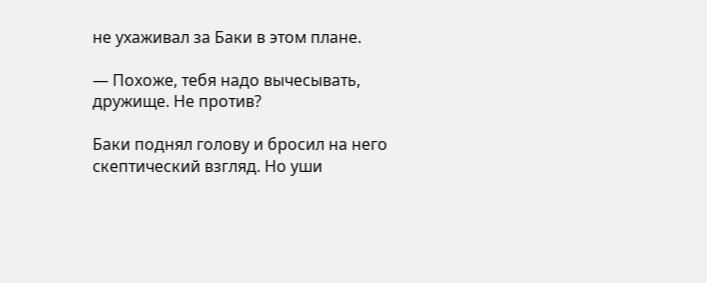не ухаживал за Баки в этом плане.

— Похоже, тебя надо вычесывать, дружище. Не против?

Баки поднял голову и бросил на него скептический взгляд. Но уши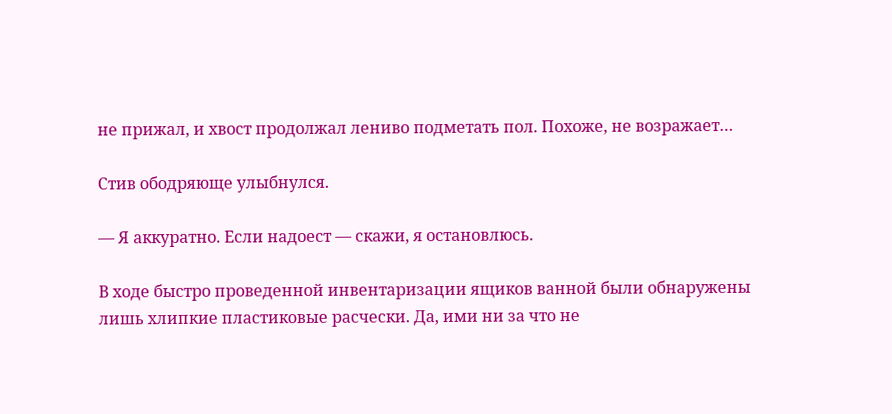не прижал, и хвост продолжал лениво подметать пол. Похоже, не возражает…

Стив ободряюще улыбнулся.

— Я аккуратно. Если надоест — скажи, я остановлюсь.

В ходе быстро проведенной инвентаризации ящиков ванной были обнаружены лишь хлипкие пластиковые расчески. Да, ими ни за что не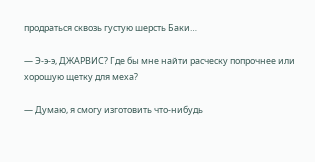продраться сквозь густую шерсть Баки…

— Э-э-э, ДЖАРВИС? Где бы мне найти расческу попрочнее или хорошую щетку для меха?

— Думаю, я смогу изготовить что-нибудь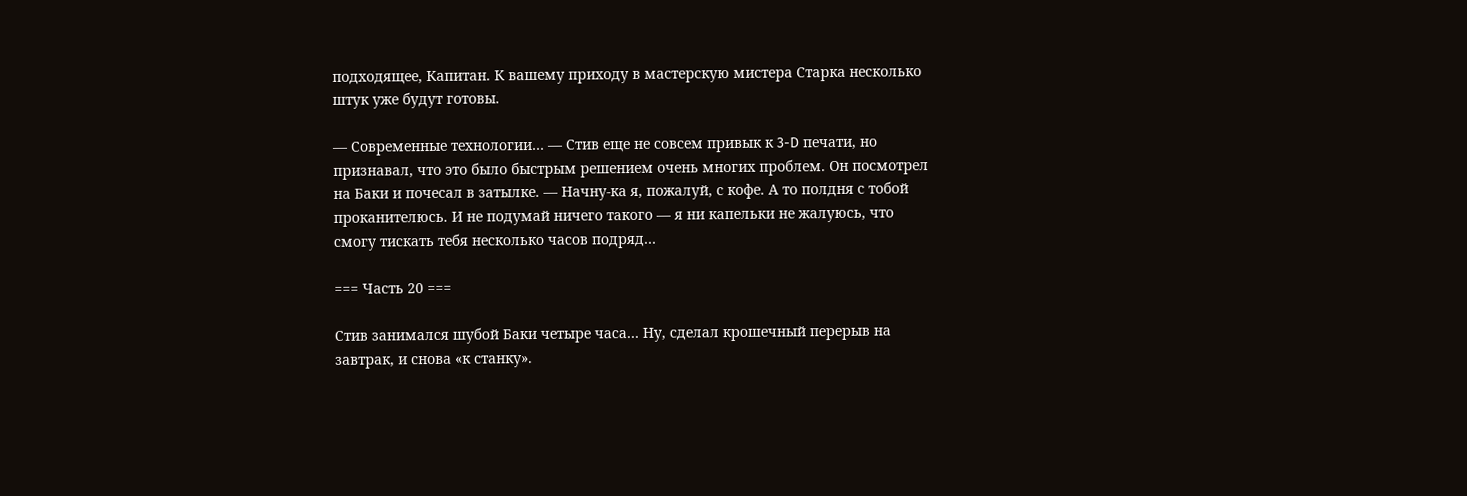подходящее, Капитан. К вашему приходу в мастерскую мистера Старка несколько штук уже будут готовы.

— Современные технологии… — Стив еще не совсем привык к 3-D печати, но признавал, что это было быстрым решением очень многих проблем. Он посмотрел на Баки и почесал в затылке. — Начну-ка я, пожалуй, с кофе. А то полдня с тобой проканителюсь. И не подумай ничего такого — я ни капельки не жалуюсь, что смогу тискать тебя несколько часов подряд…

=== Часть 20 ===

Стив занимался шубой Баки четыре часа… Ну, сделал крошечный перерыв на завтрак, и снова «к станку».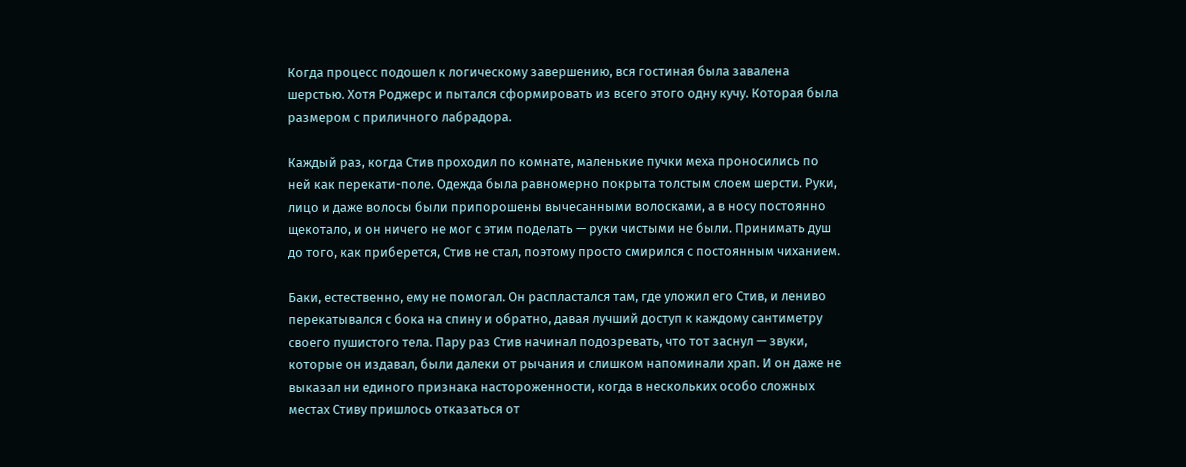Когда процесс подошел к логическому завершению, вся гостиная была завалена шерстью. Хотя Роджерс и пытался сформировать из всего этого одну кучу. Которая была размером с приличного лабрадора.

Каждый раз, когда Стив проходил по комнате, маленькие пучки меха проносились по ней как перекати-поле. Одежда была равномерно покрыта толстым слоем шерсти. Руки, лицо и даже волосы были припорошены вычесанными волосками, а в носу постоянно щекотало, и он ничего не мог с этим поделать — руки чистыми не были. Принимать душ до того, как приберется, Стив не стал, поэтому просто смирился с постоянным чиханием.

Баки, естественно, ему не помогал. Он распластался там, где уложил его Стив, и лениво перекатывался с бока на спину и обратно, давая лучший доступ к каждому сантиметру своего пушистого тела. Пару раз Стив начинал подозревать, что тот заснул — звуки, которые он издавал, были далеки от рычания и слишком напоминали храп. И он даже не выказал ни единого признака настороженности, когда в нескольких особо сложных местах Стиву пришлось отказаться от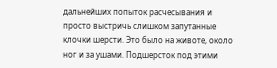дальнейших попыток расчесывания и просто выстричь слишком запутанные клочки шерсти. Это было на животе, около ног и за ушами. Подшерсток под этими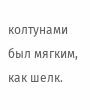колтунами был мягким, как шелк.